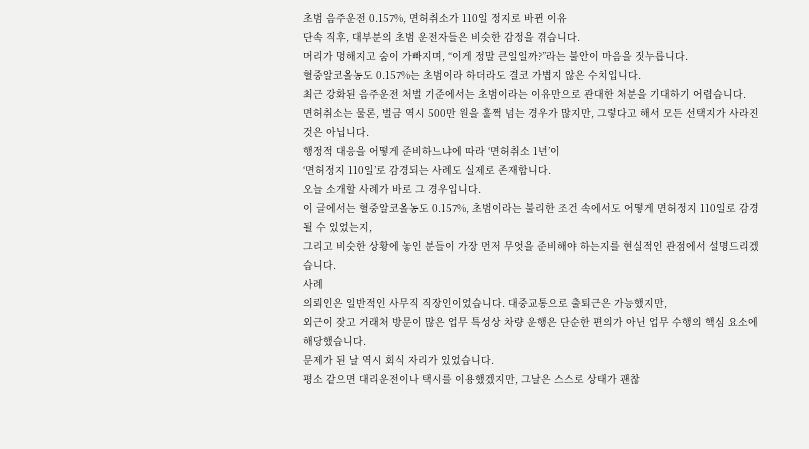초범 음주운전 0.157%, 면허취소가 110일 정지로 바뀐 이유
단속 직후, 대부분의 초범 운전자들은 비슷한 감정을 겪습니다.
머리가 멍해지고 숨이 가빠지며, “이게 정말 큰일일까?”라는 불안이 마음을 짓누릅니다.
혈중알코올농도 0.157%는 초범이라 하더라도 결코 가볍지 않은 수치입니다.
최근 강화된 음주운전 처벌 기준에서는 초범이라는 이유만으로 관대한 처분을 기대하기 어렵습니다.
면허취소는 물론, 벌금 역시 500만 원을 훌쩍 넘는 경우가 많지만, 그렇다고 해서 모든 선택지가 사라진 것은 아닙니다.
행정적 대응을 어떻게 준비하느냐에 따라 ‘면허취소 1년’이
‘면허정지 110일’로 감경되는 사례도 실제로 존재합니다.
오늘 소개할 사례가 바로 그 경우입니다.
이 글에서는 혈중알코올농도 0.157%, 초범이라는 불리한 조건 속에서도 어떻게 면허정지 110일로 감경될 수 있었는지,
그리고 비슷한 상황에 놓인 분들이 가장 먼저 무엇을 준비해야 하는지를 현실적인 관점에서 설명드리겠습니다.
사례
의뢰인은 일반적인 사무직 직장인이었습니다. 대중교통으로 출퇴근은 가능했지만,
외근이 잦고 거래처 방문이 많은 업무 특성상 차량 운행은 단순한 편의가 아닌 업무 수행의 핵심 요소에 해당했습니다.
문제가 된 날 역시 회식 자리가 있었습니다.
평소 같으면 대리운전이나 택시를 이용했겠지만, 그날은 스스로 상태가 괜찮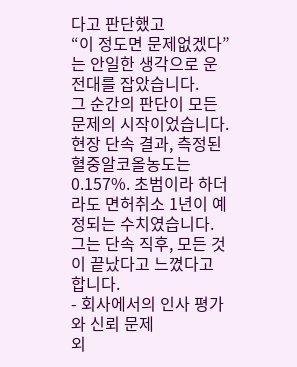다고 판단했고
“이 정도면 문제없겠다”는 안일한 생각으로 운전대를 잡았습니다.
그 순간의 판단이 모든 문제의 시작이었습니다.
현장 단속 결과, 측정된 혈중알코올농도는 0.157%. 초범이라 하더라도 면허취소 1년이 예정되는 수치였습니다.
그는 단속 직후, 모든 것이 끝났다고 느꼈다고 합니다.
- 회사에서의 인사 평가와 신뢰 문제
외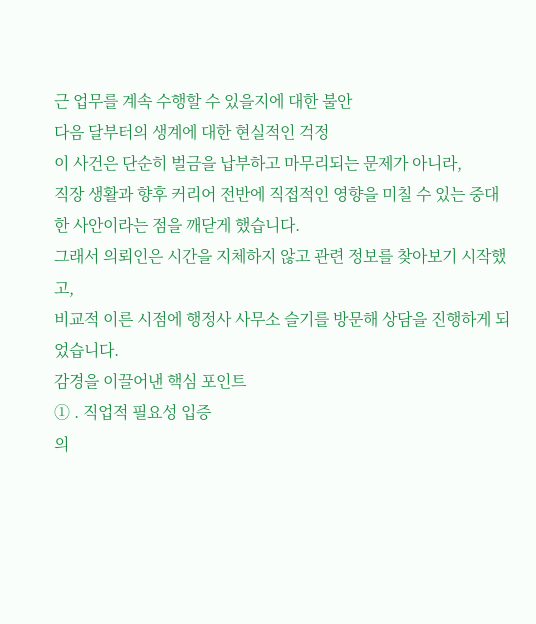근 업무를 계속 수행할 수 있을지에 대한 불안
다음 달부터의 생계에 대한 현실적인 걱정
이 사건은 단순히 벌금을 납부하고 마무리되는 문제가 아니라,
직장 생활과 향후 커리어 전반에 직접적인 영향을 미칠 수 있는 중대한 사안이라는 점을 깨닫게 했습니다.
그래서 의뢰인은 시간을 지체하지 않고 관련 정보를 찾아보기 시작했고,
비교적 이른 시점에 행정사 사무소 슬기를 방문해 상담을 진행하게 되었습니다.
감경을 이끌어낸 핵심 포인트
① . 직업적 필요성 입증
의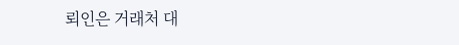뢰인은 거래처 대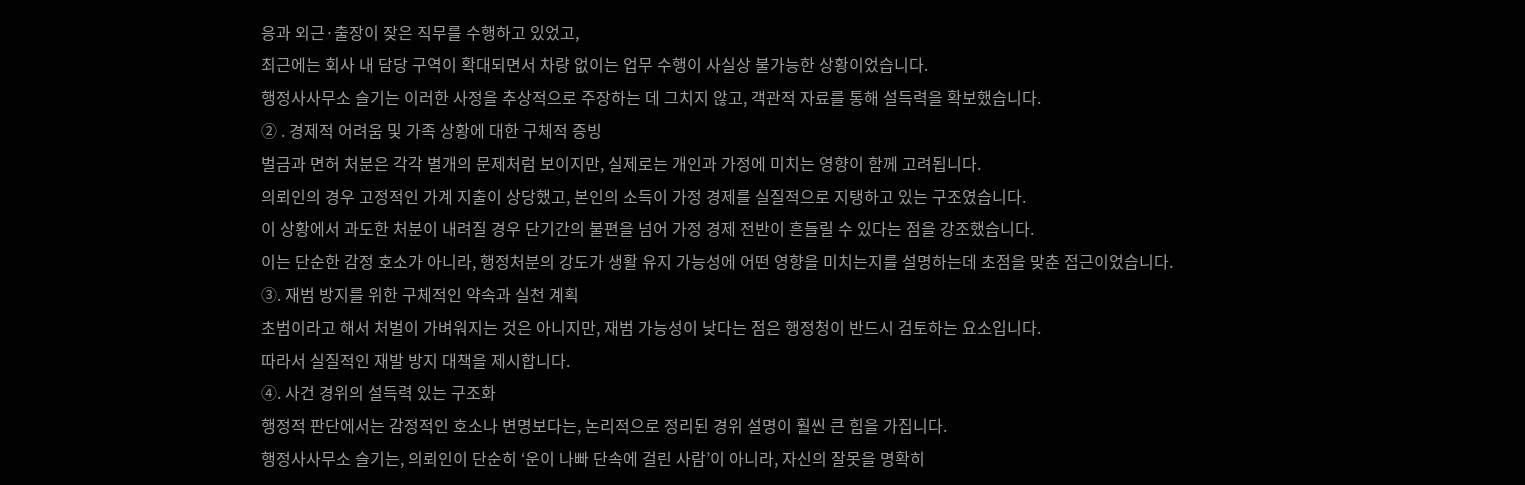응과 외근·출장이 잦은 직무를 수행하고 있었고,
최근에는 회사 내 담당 구역이 확대되면서 차량 없이는 업무 수행이 사실상 불가능한 상황이었습니다.
행정사사무소 슬기는 이러한 사정을 추상적으로 주장하는 데 그치지 않고, 객관적 자료를 통해 설득력을 확보했습니다.
② . 경제적 어려움 및 가족 상황에 대한 구체적 증빙
벌금과 면허 처분은 각각 별개의 문제처럼 보이지만, 실제로는 개인과 가정에 미치는 영향이 함께 고려됩니다.
의뢰인의 경우 고정적인 가계 지출이 상당했고, 본인의 소득이 가정 경제를 실질적으로 지탱하고 있는 구조였습니다.
이 상황에서 과도한 처분이 내려질 경우 단기간의 불편을 넘어 가정 경제 전반이 흔들릴 수 있다는 점을 강조했습니다.
이는 단순한 감정 호소가 아니라, 행정처분의 강도가 생활 유지 가능성에 어떤 영향을 미치는지를 설명하는데 초점을 맞춘 접근이었습니다.
③. 재범 방지를 위한 구체적인 약속과 실천 계획
초범이라고 해서 처벌이 가벼워지는 것은 아니지만, 재범 가능성이 낮다는 점은 행정청이 반드시 검토하는 요소입니다.
따라서 실질적인 재발 방지 대책을 제시합니다.
④. 사건 경위의 설득력 있는 구조화
행정적 판단에서는 감정적인 호소나 변명보다는, 논리적으로 정리된 경위 설명이 훨씬 큰 힘을 가집니다.
행정사사무소 슬기는, 의뢰인이 단순히 ‘운이 나빠 단속에 걸린 사람’이 아니라, 자신의 잘못을 명확히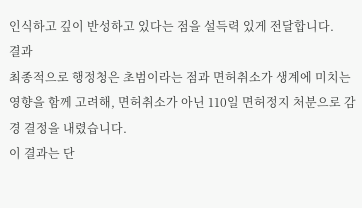인식하고 깊이 반성하고 있다는 점을 설득력 있게 전달합니다.
결과
최종적으로 행정청은 초범이라는 점과 면허취소가 생계에 미치는 영향을 함께 고려해, 면허취소가 아닌 110일 면허정지 처분으로 감경 결정을 내렸습니다.
이 결과는 단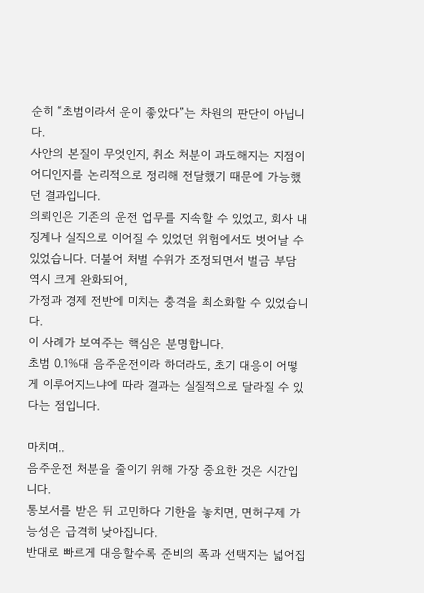순히 “초범이라서 운이 좋았다”는 차원의 판단이 아닙니다.
사안의 본질이 무엇인지, 취소 처분이 과도해지는 지점이 어디인지를 논리적으로 정리해 전달했기 때문에 가능했던 결과입니다.
의뢰인은 기존의 운전 업무를 지속할 수 있었고, 회사 내 징계나 실직으로 이어질 수 있었던 위험에서도 벗어날 수 있었습니다. 더불어 처벌 수위가 조정되면서 벌금 부담 역시 크게 완화되어,
가정과 경제 전반에 미치는 충격을 최소화할 수 있었습니다.
이 사례가 보여주는 핵심은 분명합니다.
초범 0.1%대 음주운전이라 하더라도, 초기 대응이 어떻게 이루어지느냐에 따라 결과는 실질적으로 달라질 수 있다는 점입니다.

마치며..
음주운전 처분을 줄이기 위해 가장 중요한 것은 시간입니다.
통보서를 받은 뒤 고민하다 기한을 놓치면, 면허구제 가능성은 급격히 낮아집니다.
반대로 빠르게 대응할수록 준비의 폭과 선택지는 넓어집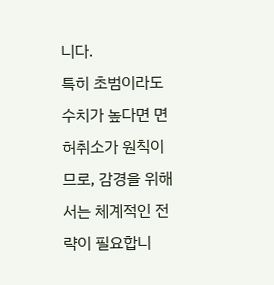니다.
특히 초범이라도 수치가 높다면 면허취소가 원칙이므로, 감경을 위해서는 체계적인 전략이 필요합니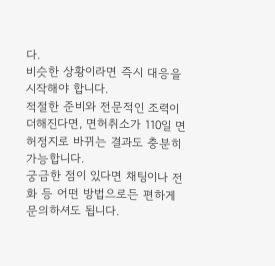다.
비슷한 상황이라면 즉시 대응을 시작해야 합니다.
적절한 준비와 전문적인 조력이 더해진다면, 면허취소가 110일 면허정지로 바뀌는 결과도 충분히 가능합니다.
궁금한 점이 있다면 채팅이나 전화 등 어떤 방법으로든 편하게 문의하셔도 됩니다.